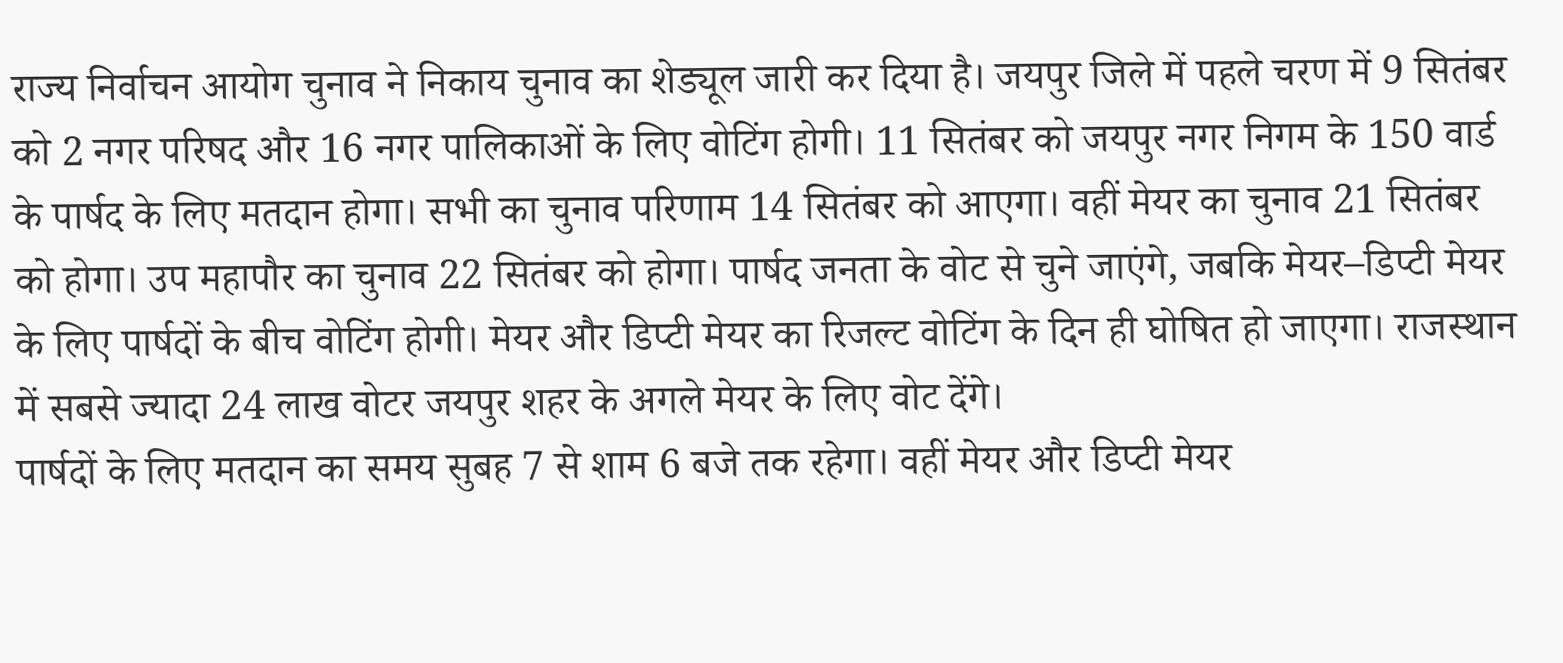राज्य निर्वाचन आयोग चुनाव ने निकाय चुनाव का शेड्यूल जारी कर दिया है। जयपुर जिले में पहले चरण में 9 सितंबर को 2 नगर परिषद और 16 नगर पालिकाओं के लिए वोटिंग होगी। 11 सितंबर को जयपुर नगर निगम के 150 वार्ड के पार्षद के लिए मतदान होगा। सभी का चुनाव परिणाम 14 सितंबर को आएगा। वहीं मेयर का चुनाव 21 सितंबर को होगा। उप महापौर का चुनाव 22 सितंबर को होगा। पार्षद जनता के वोट से चुने जाएंगे, जबकि मेयर–डिप्टी मेयर के लिए पार्षदों के बीच वोटिंग होगी। मेयर और डिप्टी मेयर का रिजल्ट वोटिंग के दिन ही घोषित हो जाएगा। राजस्थान में सबसे ज्यादा 24 लाख वोटर जयपुर शहर के अगले मेयर के लिए वोट देंगे।
पार्षदों के लिए मतदान का समय सुबह 7 से शाम 6 बजे तक रहेगा। वहीं मेयर और डिप्टी मेयर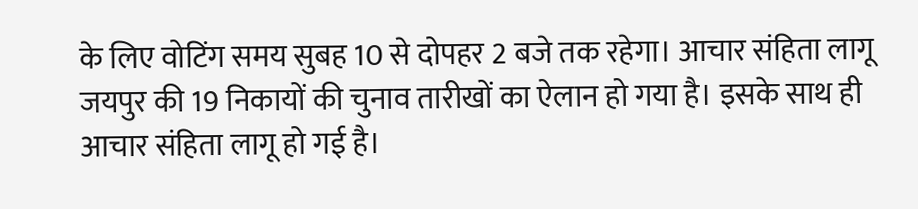के लिए वोटिंग समय सुबह 10 से दोपहर 2 बजे तक रहेगा। आचार संहिता लागू
जयपुर की 19 निकायों की चुनाव तारीखों का ऐलान हो गया है। इसके साथ ही आचार संहिता लागू हो गई है।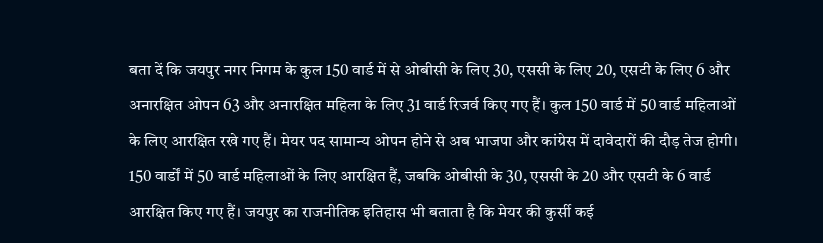बता दें कि जयपुर नगर निगम के कुल 150 वार्ड में से ओबीसी के लिए 30, एससी के लिए 20, एसटी के लिए 6 और अनारक्षित ओपन 63 और अनारक्षित महिला के लिए 31 वार्ड रिजर्व किए गए हैं। कुल 150 वार्ड में 50 वार्ड महिलाओं के लिए आरक्षित रखे गए हैं। मेयर पद सामान्य ओपन होने से अब भाजपा और कांग्रेस में दावेदारों की दौड़ तेज होगी। 150 वार्डों में 50 वार्ड महिलाओं के लिए आरक्षित हैं, जबकि ओबीसी के 30, एससी के 20 और एसटी के 6 वार्ड आरक्षित किए गए हैं। जयपुर का राजनीतिक इतिहास भी बताता है कि मेयर की कुर्सी कई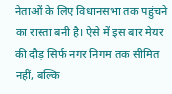नेताओं के लिए विधानसभा तक पहुंचने का रास्ता बनी है। ऐसे में इस बार मेयर की दौड़ सिर्फ नगर निगम तक सीमित नहीं, बल्कि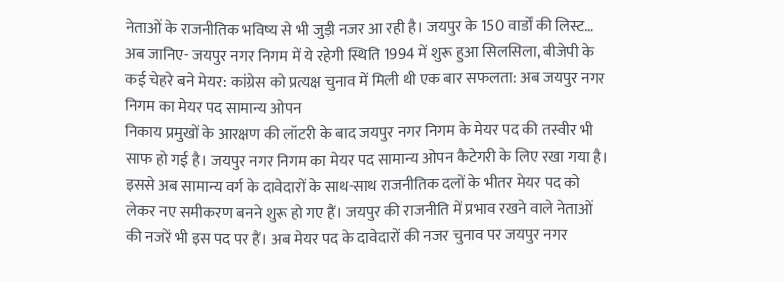नेताओं के राजनीतिक भविष्य से भी जुड़ी नजर आ रही है। जयपुर के 150 वार्डों की लिस्ट…
अब जानिए- जयपुर नगर निगम में ये रहेगी स्थिति 1994 में शुरू हुआ सिलसिला, बीजेपी के कई चेहरे बने मेयर: कांग्रेस को प्रत्यक्ष चुनाव में मिली थी एक बार सफलता: अब जयपुर नगर निगम का मेयर पद सामान्य ओपन
निकाय प्रमुखों के आरक्षण की लॉटरी के बाद जयपुर नगर निगम के मेयर पद की तस्वीर भी साफ हो गई है। जयपुर नगर निगम का मेयर पद सामान्य ओपन कैटेगरी के लिए रखा गया है। इससे अब सामान्य वर्ग के दावेदारों के साथ-साथ राजनीतिक दलों के भीतर मेयर पद को लेकर नए समीकरण बनने शुरू हो गए हैं। जयपुर की राजनीति में प्रभाव रखने वाले नेताओं की नजरें भी इस पद पर हैं। अब मेयर पद के दावेदारों की नजर चुनाव पर जयपुर नगर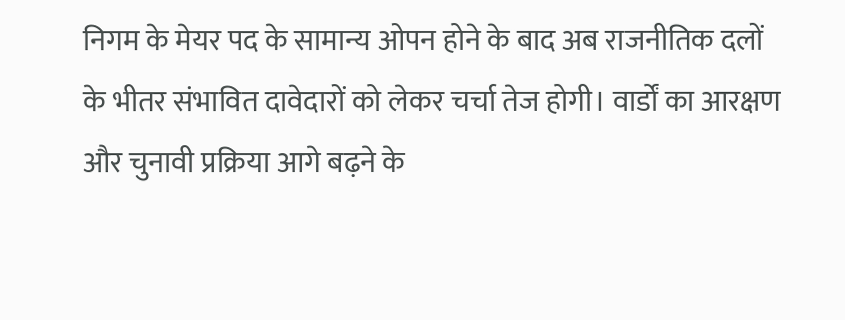निगम के मेयर पद के सामान्य ओपन होने के बाद अब राजनीतिक दलों के भीतर संभावित दावेदारों को लेकर चर्चा तेज होगी। वार्डों का आरक्षण और चुनावी प्रक्रिया आगे बढ़ने के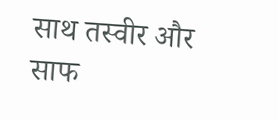साथ तस्वीर और साफ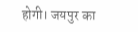होगी। जयपुर का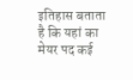इतिहास बताता है कि यहां का मेयर पद कई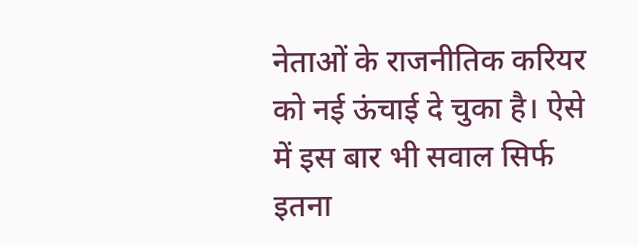नेताओं के राजनीतिक करियर को नई ऊंचाई दे चुका है। ऐसे में इस बार भी सवाल सिर्फ इतना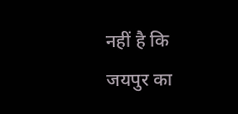नहीं है कि जयपुर का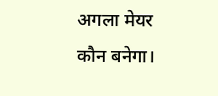अगला मेयर कौन बनेगा।